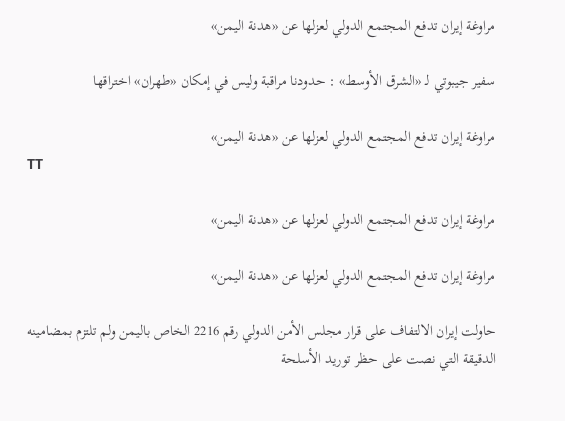مراوغة إيران تدفع المجتمع الدولي لعزلها عن «هدنة اليمن»

سفير جيبوتي لـ «الشرق الأوسط» : حدودنا مراقبة وليس في إمكان «طهران» اختراقها

مراوغة إيران تدفع المجتمع الدولي لعزلها عن «هدنة اليمن»
TT

مراوغة إيران تدفع المجتمع الدولي لعزلها عن «هدنة اليمن»

مراوغة إيران تدفع المجتمع الدولي لعزلها عن «هدنة اليمن»

حاولت إيران الالتفاف على قرار مجلس الأمن الدولي رقم 2216 الخاص باليمن ولم تلتزم بمضامينه الدقيقة التي نصت على حظر توريد الأسلحة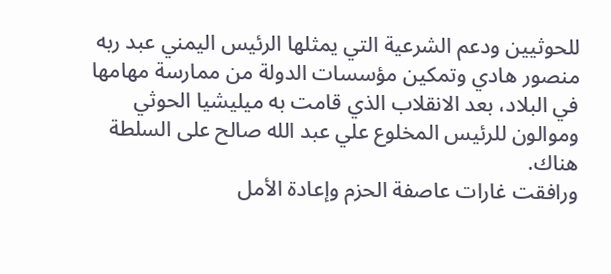للحوثيين ودعم الشرعية التي يمثلها الرئيس اليمني عبد ربه منصور هادي وتمكين مؤسسات الدولة من ممارسة مهامها في البلاد، بعد الانقلاب الذي قامت به ميليشيا الحوثي وموالون للرئيس المخلوع علي عبد الله صالح على السلطة هناك.
ورافقت غارات عاصفة الحزم وإعادة الأمل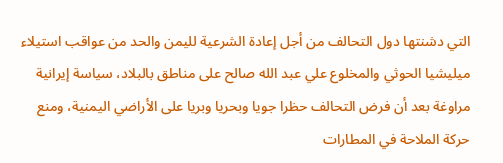التي دشنتها دول التحالف من أجل إعادة الشرعية لليمن والحد من عواقب استيلاء ميليشيا الحوثي والمخلوع علي عبد الله صالح على مناطق بالبلاد، سياسة إيرانية مراوغة بعد أن فرض التحالف حظرا جويا وبحريا وبريا على الأراضي اليمنية، ومنع حركة الملاحة في المطارات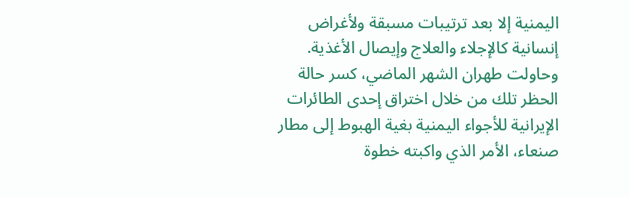اليمنية إلا بعد ترتيبات مسبقة ولأغراض إنسانية كالإجلاء والعلاج وإيصال الأغذية.
وحاولت طهران الشهر الماضي، كسر حالة الحظر تلك من خلال اختراق إحدى الطائرات الإيرانية للأجواء اليمنية بغية الهبوط إلى مطار صنعاء، الأمر الذي واكبته خطوة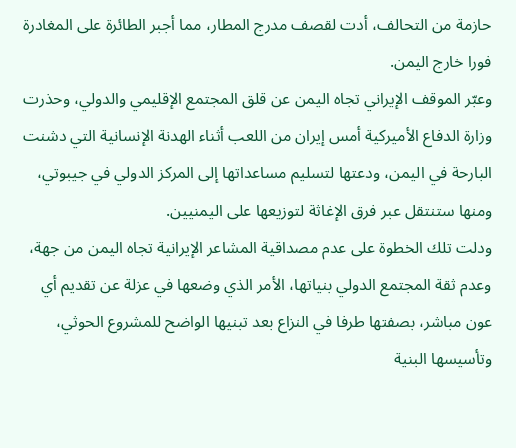حازمة من التحالف، أدت لقصف مدرج المطار، مما أجبر الطائرة على المغادرة فورا خارج اليمن.
وعبّر الموقف الإيراني تجاه اليمن عن قلق المجتمع الإقليمي والدولي، وحذرت وزارة الدفاع الأميركية أمس إيران من اللعب أثناء الهدنة الإنسانية التي دشنت البارحة في اليمن، ودعتها لتسليم مساعداتها إلى المركز الدولي في جيبوتي، ومنها ستنتقل عبر فرق الإغاثة لتوزيعها على اليمنيين.
ودلت تلك الخطوة على عدم مصداقية المشاعر الإيرانية تجاه اليمن من جهة، وعدم ثقة المجتمع الدولي بنياتها، الأمر الذي وضعها في عزلة عن تقديم أي عون مباشر، بصفتها طرفا في النزاع بعد تبنيها الواضح للمشروع الحوثي، وتأسيسها البنية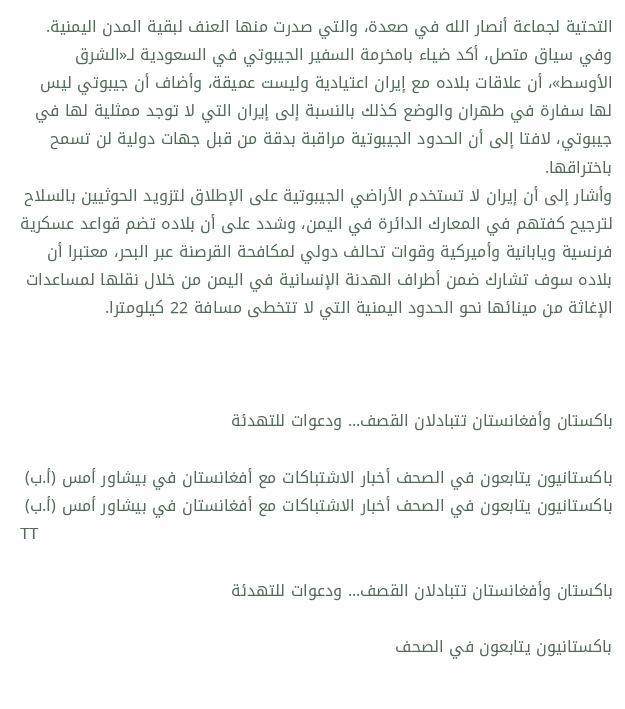التحتية لجماعة أنصار الله في صعدة، والتي صدرت منها العنف لبقية المدن اليمنية.
وفي سياق متصل، أكد ضياء بامخرمة السفير الجيبوتي في السعودية لـ«الشرق الأوسط»، أن علاقات بلاده مع إيران اعتيادية وليست عميقة، وأضاف أن جيبوتي ليس لها سفارة في طهران والوضع كذلك بالنسبة إلى إيران التي لا توجد ممثلية لها في جيبوتي، لافتا إلى أن الحدود الجيبوتية مراقبة بدقة من قبل جهات دولية لن تسمح باختراقها.
وأشار إلى أن إيران لا تستخدم الأراضي الجيبوتية على الإطلاق لتزويد الحوثيين بالسلاح لترجيح كفتهم في المعارك الدائرة في اليمن، وشدد على أن بلاده تضم قواعد عسكرية فرنسية ويابانية وأميركية وقوات تحالف دولي لمكافحة القرصنة عبر البحر، معتبرا أن بلاده سوف تشارك ضمن أطراف الهدنة الإنسانية في اليمن من خلال نقلها لمساعدات الإغاثة من مينائها نحو الحدود اليمنية التي لا تتخطى مسافة 22 كيلومترا.



باكستان وأفغانستان تتبادلان القصف... ودعوات للتهدئة

باكستانيون يتابعون في الصحف أخبار الاشتباكات مع أفغانستان في بيشاور أمس (أ.ب)
باكستانيون يتابعون في الصحف أخبار الاشتباكات مع أفغانستان في بيشاور أمس (أ.ب)
TT

باكستان وأفغانستان تتبادلان القصف... ودعوات للتهدئة

باكستانيون يتابعون في الصحف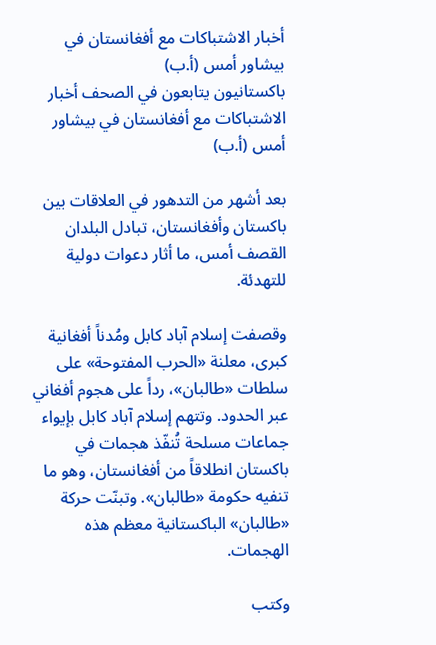أخبار الاشتباكات مع أفغانستان في بيشاور أمس (أ.ب)
باكستانيون يتابعون في الصحف أخبار الاشتباكات مع أفغانستان في بيشاور أمس (أ.ب)

بعد أشهر من التدهور في العلاقات بين باكستان وأفغانستان، تبادل البلدان القصف أمس، ما أثار دعوات دولية للتهدئة.

وقصفت إسلام آباد كابل ومُدناً أفغانية كبرى، معلنة «الحرب المفتوحة» على سلطات «طالبان»، رداً على هجوم أفغاني عبر الحدود. وتتهم إسلام آباد كابل بإيواء جماعات مسلحة تُنفّذ هجمات في باكستان انطلاقاً من أفغانستان، وهو ما تنفيه حكومة «طالبان». وتبنّت حركة «طالبان» الباكستانية معظم هذه الهجمات.

وكتب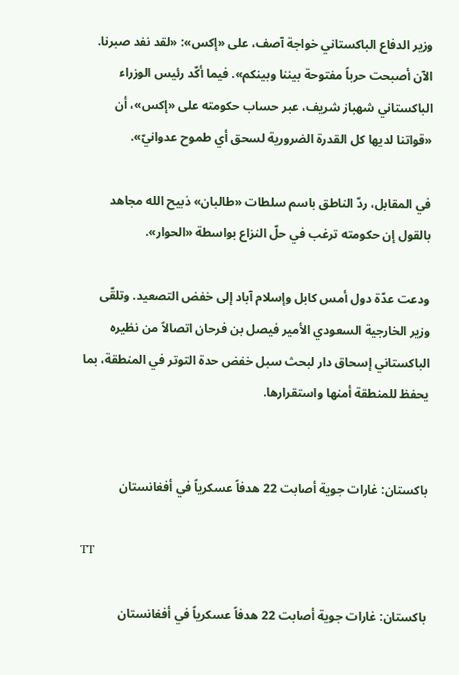وزير الدفاع الباكستاني خواجة آصف، على «إكس»: «لقد نفد صبرنا. الآن أصبحت حرباً مفتوحة بيننا وبينكم». فيما أكّد رئيس الوزراء الباكستاني شهباز شريف، عبر حساب حكومته على «إكس»، أن «قواتنا لديها كل القدرة الضرورية لسحق أي طموح عدوانيّ».

في المقابل، ردّ الناطق باسم سلطات «طالبان» ذبيح الله مجاهد بالقول إن حكومته ترغب في حلّ النزاع بواسطة «الحوار».

ودعت عدّة دول أمس كابل وإسلام آباد إلى خفض التصعيد. وتلقّى وزير الخارجية السعودي الأمير فيصل بن فرحان اتصالاً من نظيره الباكستاني إسحاق دار لبحث سبل خفض حدة التوتر في المنطقة، بما يحفظ للمنطقة أمنها واستقرارها.


باكستان: غارات جوية أصابت 22 هدفاً عسكرياً في أفغانستان

TT

باكستان: غارات جوية أصابت 22 هدفاً عسكرياً في أفغانستان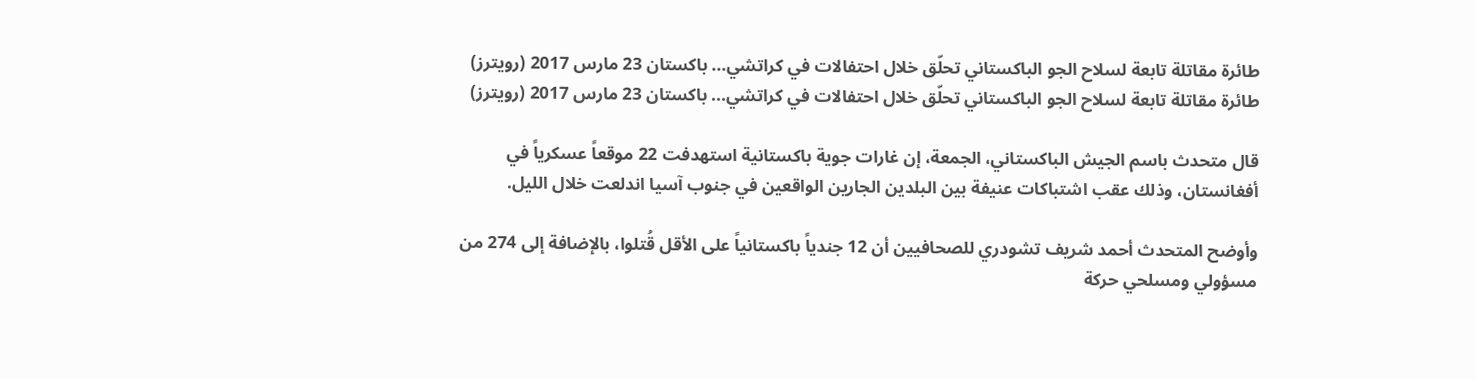طائرة مقاتلة تابعة لسلاح الجو الباكستاني تحلّق خلال احتفالات في كراتشي... باكستان 23 مارس 2017 (رويترز)
طائرة مقاتلة تابعة لسلاح الجو الباكستاني تحلّق خلال احتفالات في كراتشي... باكستان 23 مارس 2017 (رويترز)

قال متحدث باسم الجيش الباكستاني، الجمعة، إن غارات جوية باكستانية استهدفت 22 موقعاً عسكرياً في أفغانستان، وذلك عقب اشتباكات عنيفة بين البلدين الجارين الواقعين في جنوب آسيا اندلعت خلال الليل.

وأوضح المتحدث أحمد شريف تشودري للصحافيين أن 12 جندياً باكستانياً على الأقل قُتلوا، بالإضافة إلى 274 من مسؤولي ومسلحي حركة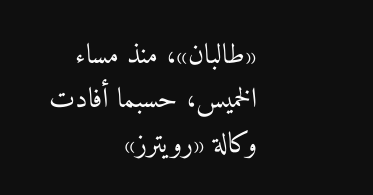«طالبان»، منذ مساء الخميس، حسبما أفادت وكالة «رويترز»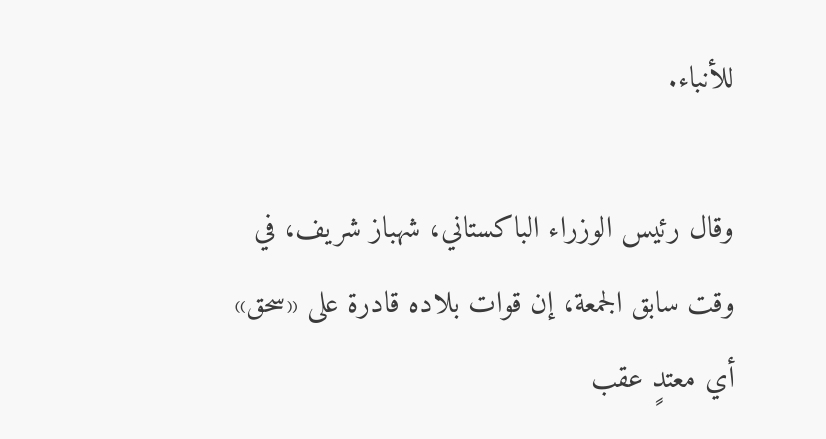للأنباء.

وقال رئيس الوزراء الباكستاني، شهباز شريف، في وقت سابق الجمعة، إن قوات بلاده قادرة على «سحق» أي معتدٍ عقب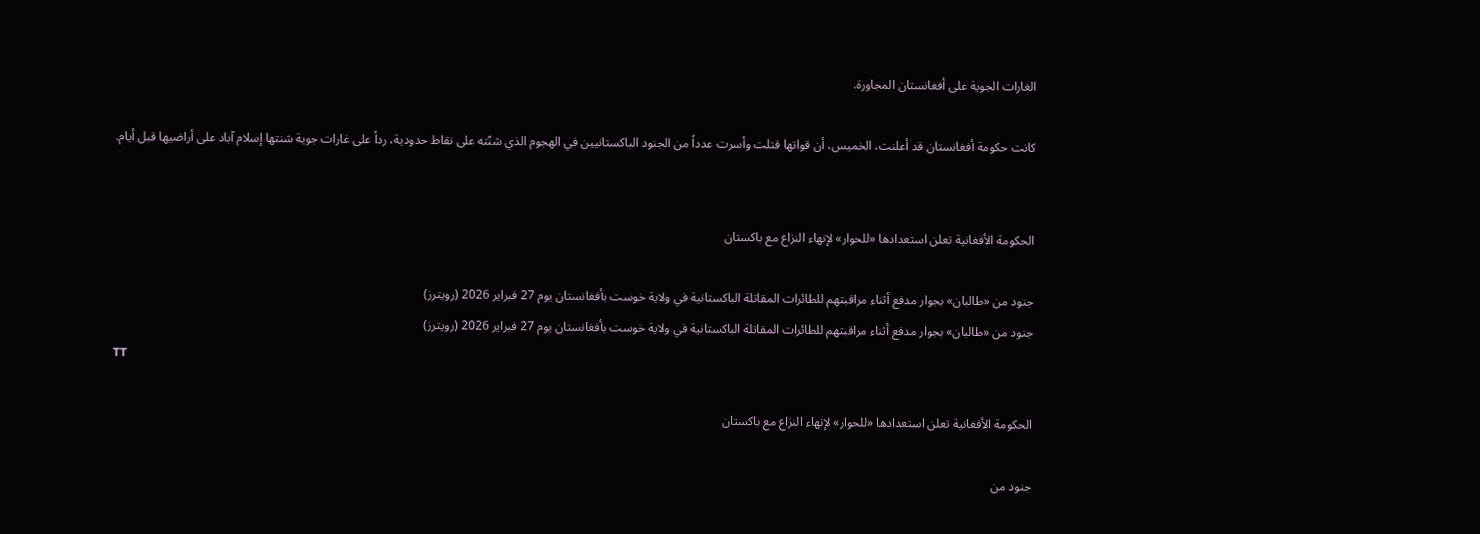الغارات الجوية على أفغانستان المجاورة.

كانت حكومة أفغانستان قد أعلنت، الخميس، أن قواتها قتلت وأسرت عدداً من الجنود الباكستانيين في الهجوم الذي شنّته على نقاط حدودية، رداً على غارات جوية شنتها إسلام آباد على أراضيها قبل أيام.


الحكومة الأفغانية تعلن استعدادها «للحوار» لإنهاء النزاع مع باكستان

جنود من «طالبان» بجوار مدفع أثناء مراقبتهم للطائرات المقاتلة الباكستانية في ولاية خوست بأفغانستان يوم 27 فبراير 2026 (رويترز)
جنود من «طالبان» بجوار مدفع أثناء مراقبتهم للطائرات المقاتلة الباكستانية في ولاية خوست بأفغانستان يوم 27 فبراير 2026 (رويترز)
TT

الحكومة الأفغانية تعلن استعدادها «للحوار» لإنهاء النزاع مع باكستان

جنود من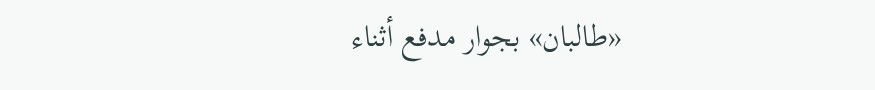«طالبان» بجوار مدفع أثناء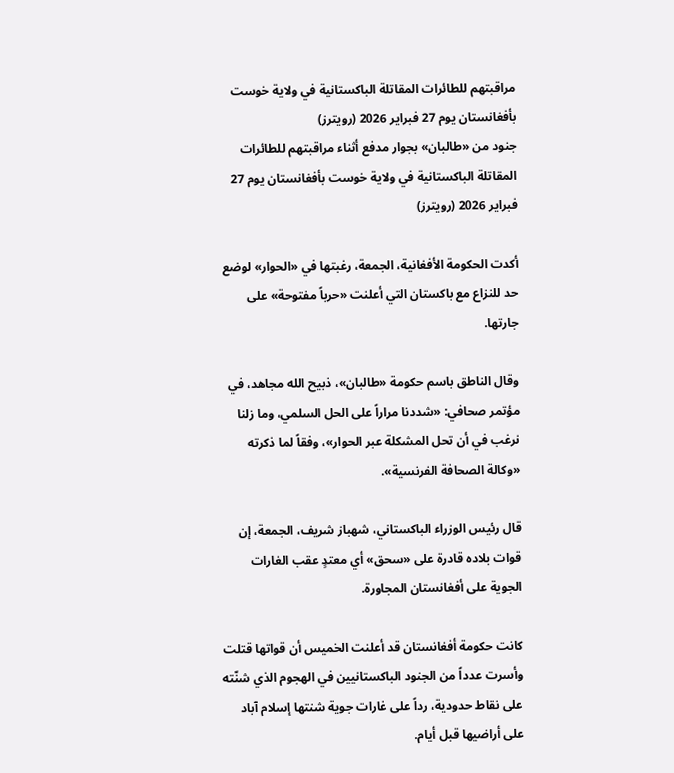مراقبتهم للطائرات المقاتلة الباكستانية في ولاية خوست بأفغانستان يوم 27 فبراير 2026 (رويترز)
جنود من «طالبان» بجوار مدفع أثناء مراقبتهم للطائرات المقاتلة الباكستانية في ولاية خوست بأفغانستان يوم 27 فبراير 2026 (رويترز)

أكدت الحكومة الأفغانية، الجمعة، رغبتها في «الحوار» لوضع حد للنزاع مع باكستان التي أعلنت «حرباً مفتوحة» على جارتها.

وقال الناطق باسم حكومة «طالبان»، ذبيح الله مجاهد، في مؤتمر صحافي: «شددنا مراراً على الحل السلمي، وما زلنا نرغب في أن تحل المشكلة عبر الحوار»، وفقاً لما ذكرته «وكالة الصحافة الفرنسية».

قال رئيس الوزراء الباكستاني، شهباز شريف، الجمعة، إن قوات بلاده قادرة على «سحق» أي معتدٍ عقب الغارات الجوية على أفغانستان المجاورة.

كانت حكومة أفغانستان قد أعلنت الخميس أن قواتها قتلت وأسرت عدداً من الجنود الباكستانيين في الهجوم الذي شنّته على نقاط حدودية، رداً على غارات جوية شنتها إسلام آباد على أراضيها قبل أيام.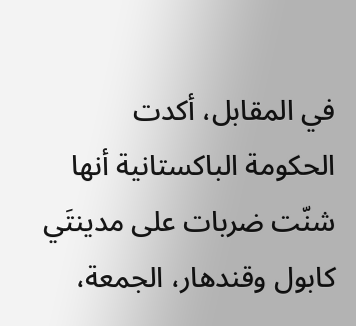في المقابل، أكدت الحكومة الباكستانية أنها شنّت ضربات على مدينتَي كابول وقندهار، الجمعة،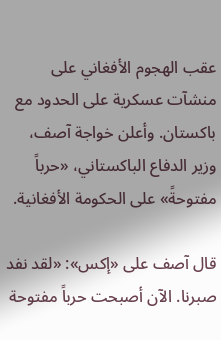عقب الهجوم الأفغاني على منشآت عسكرية على الحدود مع باكستان. وأعلن خواجة آصف، وزير الدفاع الباكستاني، «حرباً مفتوحةً» على الحكومة الأفغانية.

قال آصف على «إكس»: «لقد نفد صبرنا. الآن أصبحت حرباً مفتوحة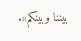بيننا وبينكم».